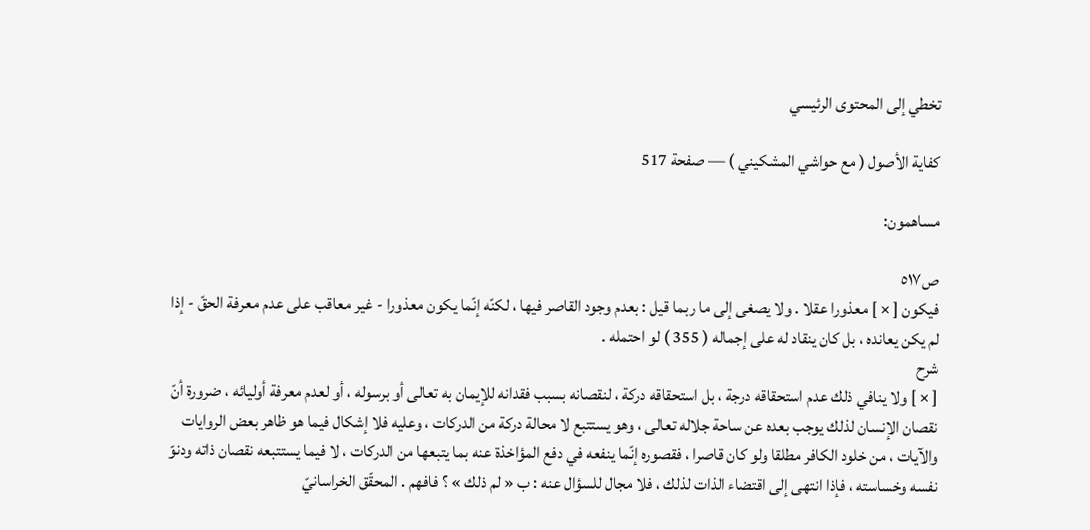تخطي إلى المحتوى الرئيسي

كفاية الأصول ( مع حواشي المشكيني ) — صفحة 517

مساهمون:

ص٥١٧
فيكون [ × ] معذورا عقلا . ولا يصغى إلى ما ربما قيل : بعدم وجود القاصر فيها ، لكنّه إنّما يكون معذورا - غير معاقب على عدم معرفة الحقّ - إذا لم يكن يعانده ، بل كان ينقاد له على إجماله ( 355 ) لو احتمله .
شرح
[ × ] ولا ينافي ذلك عدم استحقاقه درجة ، بل استحقاقه دركة ، لنقصانه بسبب فقدانه للإيمان به تعالى أو برسوله ، أو لعدم معرفة أوليائه ، ضرورة أنّ نقصان الإنسان لذلك يوجب بعده عن ساحة جلاله تعالى ، وهو يستتبع لا محالة دركة من الدركات ، وعليه فلا إشكال فيما هو ظاهر بعض الروايات والآيات ، من خلود الكافر مطلقا ولو كان قاصرا ، فقصوره إنّما ينفعه في دفع المؤاخذة عنه بما يتبعها من الدركات ، لا فيما يستتبعه نقصان ذاته ودنوّ نفسه وخساسته ، فإذا انتهى إلى اقتضاء الذات لذلك ، فلا مجال للسؤال عنه : ب « لم ذلك » ؟ فافهم . المحقّق الخراسانيّ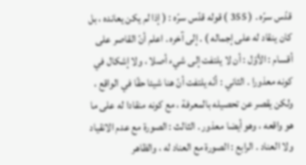قدّس سرّه . ( 355 ) قوله قدّس سرّه : ( إذا لم يكن يعانده ، بل كان ينقاد له على إجماله ) . إلى آخره . اعلم أنّ القاصر على أقسام : الأوّل : أن لا يلتفت إلى شيء أصلا ، ولا إشكال في كونه معذورا . الثاني : أنّه يلتفت أنّ هنا شيئا حقّا في الواقع ، ولكن يقصر عن تحصيله بالمعرفة ، مع كونه منقادا له على ما هو واقعه ، وهو أيضا معذور . الثالث : الصورة مع عدم الانقياد ولا العناد . الرابع : الصورة مع العناد له ، والظاهر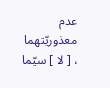عدم معذوريّتهما ، [ لا ] سيّما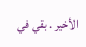الأخير . بقي في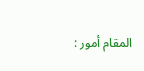المقام أمور :